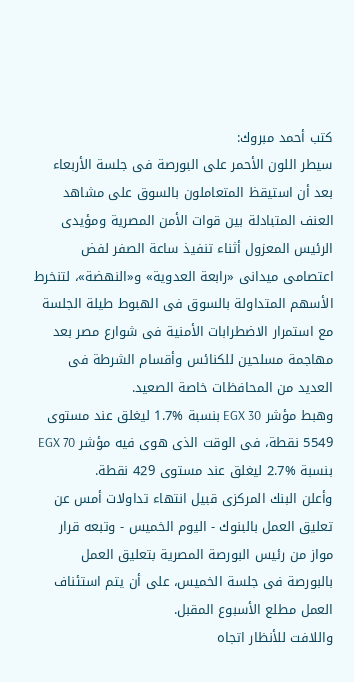كتب أحمد مبروك:
سيطر اللون الأحمر على البورصة فى جلسة الأربعاء بعد أن استيقظ المتعاملون بالسوق على مشاهد العنف المتبادلة بين قوات الأمن المصرية ومؤيدى الرئيس المعزول أثناء تنفيذ ساعة الصفر لفض اعتصامى ميدانى «رابعة العدوية» و«النهضة»، لتنخرط الأسهم المتداولة بالسوق فى الهبوط طيلة الجلسة مع استمرار الاضطرابات الأمنية فى شوارع مصر بعد مهاجمة مسلحين للكنائس وأقسام الشرطة فى العديد من المحافظات خاصة الصعيد.
وهبط مؤشر EGX 30 بنسبة %1.7 ليغلق عند مستوى 5549 نقطة، فى الوقت الذى هوى فيه مؤشر EGX 70 بنسبة %2.7 ليغلق عند مستوى 429 نقطة.
وأعلن البنك المركزى قبيل انتهاء تداولات أمس عن تعليق العمل بالبنوك - اليوم الخميس - وتبعه قرار مواز من رئيس البورصة المصرية بتعليق العمل بالبورصة فى جلسة الخميس، على أن يتم استئناف العمل مطلع الأسبوع المقبل.
واللافت للأنظار اتجاه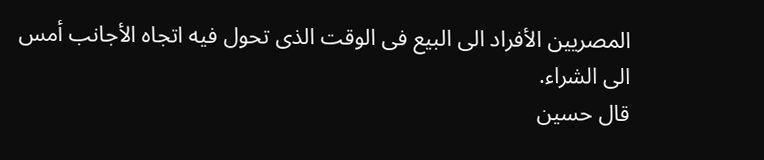المصريين الأفراد الى البيع فى الوقت الذى تحول فيه اتجاه الأجانب أمس الى الشراء.
قال حسين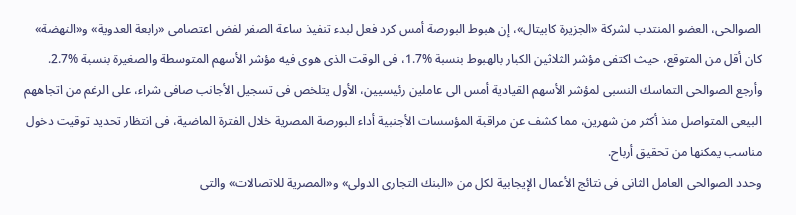الصوالحى، العضو المنتدب لشركة «الجزيرة كابيتال»، إن هبوط البورصة أمس كرد فعل لبدء تنفيذ ساعة الصفر لفض اعتصامى «رابعة العدوية» و«النهضة» كان أقل من المتوقع، حيث اكتفى مؤشر الثلاثين الكبار بالهبوط بنسبة %1.7، فى الوقت الذى هوى فيه مؤشر الأسهم المتوسطة والصغيرة بنسبة %2.7.
وأرجع الصوالحى التماسك النسبى لمؤشر الأسهم القيادية أمس الى عاملين رئيسيين، الأول يتلخص فى تسجيل الأجانب صافى شراء، على الرغم من اتجاههم البيعى المتواصل منذ أكثر من شهرين، مما كشف عن مراقبة المؤسسات الأجنبية أداء البورصة المصرية خلال الفترة الماضية، فى انتظار تحديد توقيت دخول مناسب يمكنها من تحقيق أرباح.
وحدد الصوالحى العامل الثانى فى نتائج الأعمال الإيجابية لكل من «البنك التجارى الدولى» و«المصرية للاتصالات» والتى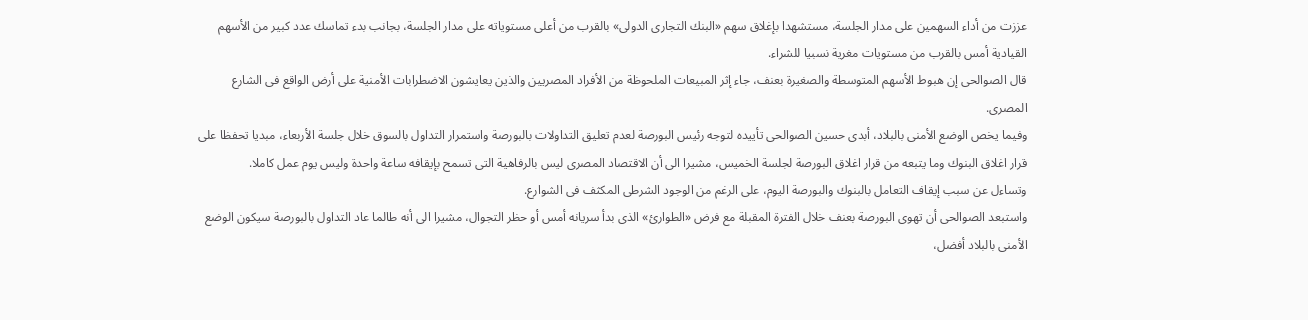عززت من أداء السهمين على مدار الجلسة، مستشهدا بإغلاق سهم «البنك التجارى الدولى» بالقرب من أعلى مستوياته على مدار الجلسة، بجانب بدء تماسك عدد كبير من الأسهم القيادية أمس بالقرب من مستويات مغرية نسبيا للشراء.
قال الصوالحى إن هبوط الأسهم المتوسطة والصغيرة بعنف، جاء إثر المبيعات الملحوظة من الأفراد المصريين والذين يعايشون الاضطرابات الأمنية على أرض الواقع فى الشارع المصرى.
وفيما يخص الوضع الأمنى بالبلاد، أبدى حسين الصوالحى تأييده لتوجه رئيس البورصة لعدم تعليق التداولات بالبورصة واستمرار التداول بالسوق خلال جلسة الأربعاء، مبديا تحفظا على قرار اغلاق البنوك وما يتبعه من قرار اغلاق البورصة لجلسة الخميس، مشيرا الى أن الاقتصاد المصرى ليس بالرفاهية التى تسمح بإيقافه ساعة واحدة وليس يوم عمل كاملا.
وتساءل عن سبب إيقاف التعامل بالبنوك والبورصة اليوم، على الرغم من الوجود الشرطى المكثف فى الشوارع.
واستبعد الصوالحى أن تهوى البورصة بعنف خلال الفترة المقبلة مع فرض «الطوارئ» الذى بدأ سريانه أمس أو حظر التجوال، مشيرا الى أنه طالما عاد التداول بالبورصة سيكون الوضع الأمنى بالبلاد أفضل،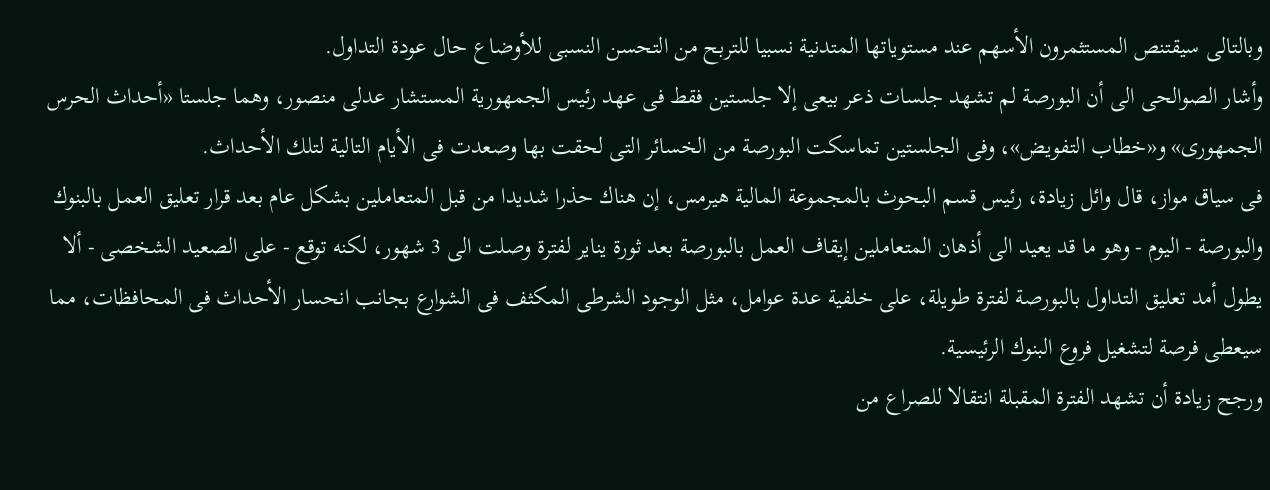وبالتالى سيقتنص المستثمرون الأسهم عند مستوياتها المتدنية نسبيا للتربح من التحسن النسبى للأوضاع حال عودة التداول.
وأشار الصوالحى الى أن البورصة لم تشهد جلسات ذعر بيعى إلا جلستين فقط فى عهد رئيس الجمهورية المستشار عدلى منصور، وهما جلستا «أحداث الحرس الجمهورى» و«خطاب التفويض»، وفى الجلستين تماسكت البورصة من الخسائر التى لحقت بها وصعدت فى الأيام التالية لتلك الأحداث.
فى سياق مواز، قال وائل زيادة، رئيس قسم البحوث بالمجموعة المالية هيرمس، إن هناك حذرا شديدا من قبل المتعاملين بشكل عام بعد قرار تعليق العمل بالبنوك والبورصة - اليوم - وهو ما قد يعيد الى أذهان المتعاملين إيقاف العمل بالبورصة بعد ثورة يناير لفترة وصلت الى 3 شهور، لكنه توقع - على الصعيد الشخصى - ألا يطول أمد تعليق التداول بالبورصة لفترة طويلة، على خلفية عدة عوامل، مثل الوجود الشرطى المكثف فى الشوارع بجانب انحسار الأحداث فى المحافظات، مما سيعطى فرصة لتشغيل فروع البنوك الرئيسية.
ورجح زيادة أن تشهد الفترة المقبلة انتقالا للصراع من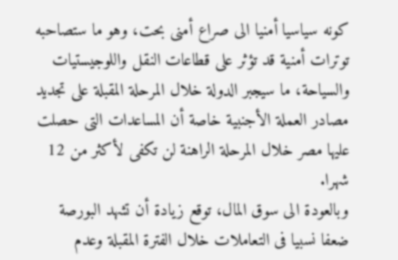كونه سياسيا أمنيا الى صراع أمنى بحت، وهو ما ستصاحبه توترات أمنية قد تؤثر على قطاعات النقل واللوجيستيات والسياحة، ما سيجبر الدولة خلال المرحلة المقبلة على تجديد مصادر العملة الأجنبية خاصة أن المساعدات التى حصلت عليها مصر خلال المرحلة الراهنة لن تكفى لأكثر من 12 شهرا.
وبالعودة الى سوق المال، توقع زيادة أن تشهد البورصة ضعفا نسبيا فى التعاملات خلال الفترة المقبلة وعدم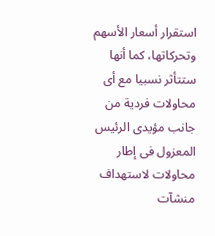استقرار أسعار الأسهم وتحركاتها، كما أنها ستتأثر نسبيا مع أى محاولات فردية من جانب مؤيدى الرئيس المعزول فى إطار محاولات لاستهداف منشآت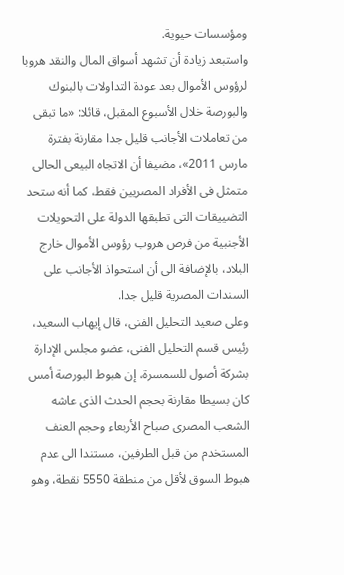ومؤسسات حيوية.
واستبعد زيادة أن تشهد أسواق المال والنقد هروبا لرؤوس الأموال بعد عودة التداولات بالبنوك والبورصة خلال الأسبوع المقبل، قائلا: «ما تبقى من تعاملات الأجانب قليل جدا مقارنة بفترة مارس 2011»، مضيفا أن الاتجاه البيعى الحالى متمثل فى الأفراد المصريين فقط، كما أنه ستحد التضييقات التى تطبقها الدولة على التحويلات الأجنبية من فرص هروب رؤوس الأموال خارج البلاد، بالإضافة الى أن استحواذ الأجانب على السندات المصرية قليل جدا.
وعلى صعيد التحليل الفنى، قال إيهاب السعيد، رئيس قسم التحليل الفنى، عضو مجلس الإدارة بشركة أصول للسمسرة، إن هبوط البورصة أمس كان بسيطا مقارنة بحجم الحدث الذى عاشه الشعب المصرى صباح الأربعاء وحجم العنف المستخدم من قبل الطرفين، مستندا الى عدم هبوط السوق لأقل من منطقة 5550 نقطة، وهو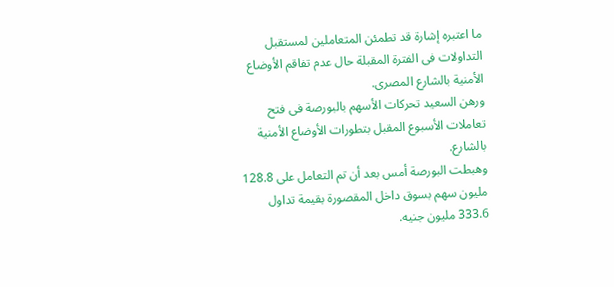ما اعتبره إشارة قد تطمئن المتعاملين لمستقبل التداولات فى الفترة المقبلة حال عدم تفاقم الأوضاع الأمنية بالشارع المصرى.
ورهن السعيد تحركات الأسهم بالبورصة فى فتح تعاملات الأسبوع المقبل بتطورات الأوضاع الأمنية بالشارع.
وهبطت البورصة أمس بعد أن تم التعامل على 128.8 مليون سهم بسوق داخل المقصورة بقيمة تداول 333.6 مليون جنيه.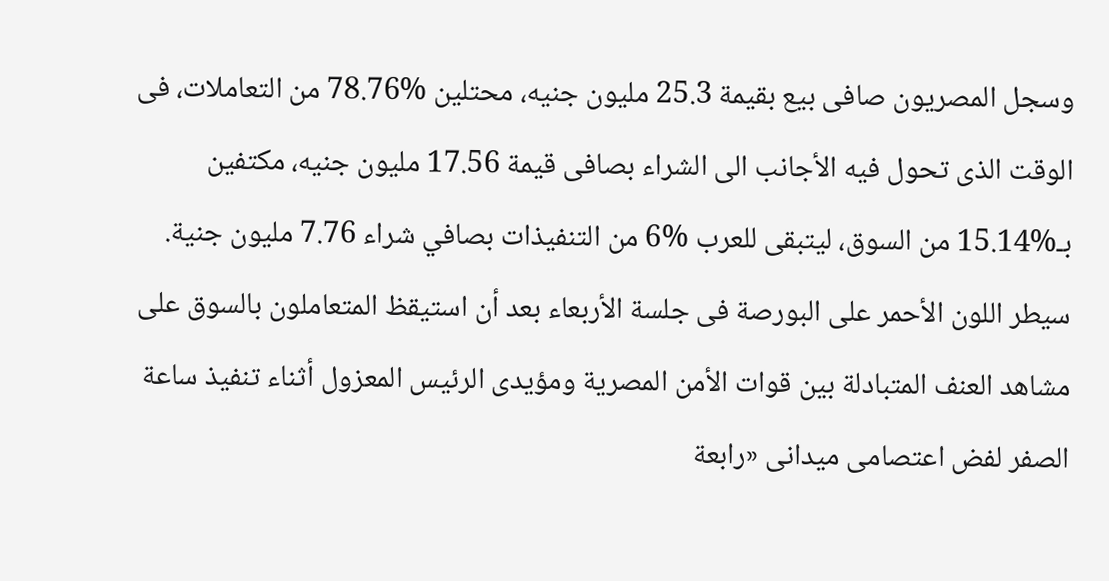وسجل المصريون صافى بيع بقيمة 25.3 مليون جنيه، محتلين %78.76 من التعاملات، فى الوقت الذى تحول فيه الأجانب الى الشراء بصافى قيمة 17.56 مليون جنيه، مكتفين بـ%15.14 من السوق، ليتبقى للعرب %6 من التنفيذات بصافي شراء 7.76 مليون جنية.
سيطر اللون الأحمر على البورصة فى جلسة الأربعاء بعد أن استيقظ المتعاملون بالسوق على مشاهد العنف المتبادلة بين قوات الأمن المصرية ومؤيدى الرئيس المعزول أثناء تنفيذ ساعة الصفر لفض اعتصامى ميدانى «رابعة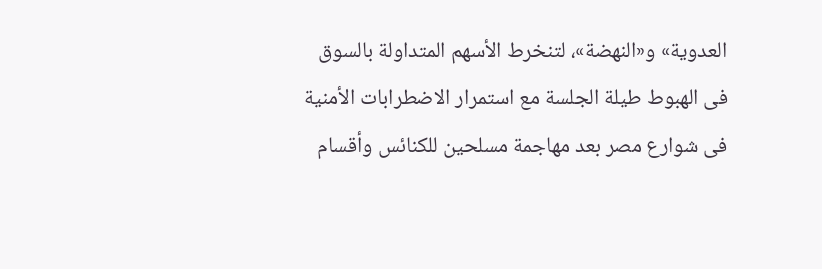العدوية» و«النهضة»، لتنخرط الأسهم المتداولة بالسوق فى الهبوط طيلة الجلسة مع استمرار الاضطرابات الأمنية فى شوارع مصر بعد مهاجمة مسلحين للكنائس وأقسام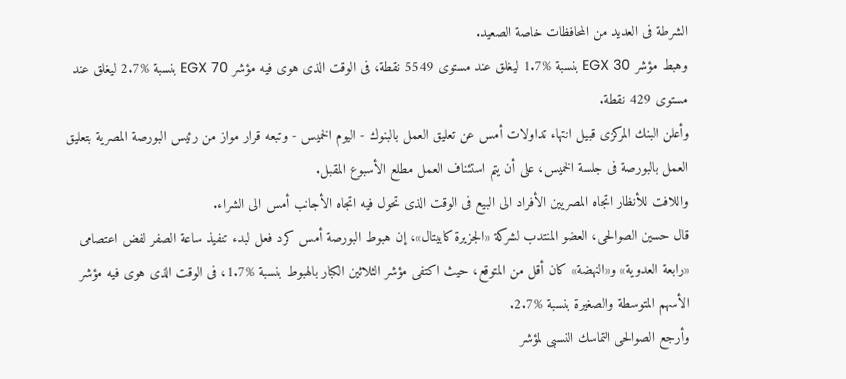الشرطة فى العديد من المحافظات خاصة الصعيد.
وهبط مؤشر EGX 30 بنسبة %1.7 ليغلق عند مستوى 5549 نقطة، فى الوقت الذى هوى فيه مؤشر EGX 70 بنسبة %2.7 ليغلق عند مستوى 429 نقطة.
وأعلن البنك المركزى قبيل انتهاء تداولات أمس عن تعليق العمل بالبنوك - اليوم الخميس - وتبعه قرار مواز من رئيس البورصة المصرية بتعليق العمل بالبورصة فى جلسة الخميس، على أن يتم استئناف العمل مطلع الأسبوع المقبل.
واللافت للأنظار اتجاه المصريين الأفراد الى البيع فى الوقت الذى تحول فيه اتجاه الأجانب أمس الى الشراء.
قال حسين الصوالحى، العضو المنتدب لشركة «الجزيرة كابيتال»، إن هبوط البورصة أمس كرد فعل لبدء تنفيذ ساعة الصفر لفض اعتصامى «رابعة العدوية» و«النهضة» كان أقل من المتوقع، حيث اكتفى مؤشر الثلاثين الكبار بالهبوط بنسبة %1.7، فى الوقت الذى هوى فيه مؤشر الأسهم المتوسطة والصغيرة بنسبة %2.7.
وأرجع الصوالحى التماسك النسبى لمؤشر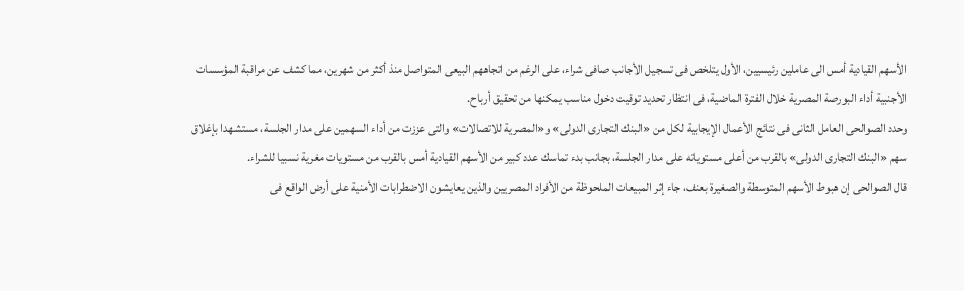الأسهم القيادية أمس الى عاملين رئيسيين، الأول يتلخص فى تسجيل الأجانب صافى شراء، على الرغم من اتجاههم البيعى المتواصل منذ أكثر من شهرين، مما كشف عن مراقبة المؤسسات الأجنبية أداء البورصة المصرية خلال الفترة الماضية، فى انتظار تحديد توقيت دخول مناسب يمكنها من تحقيق أرباح.
وحدد الصوالحى العامل الثانى فى نتائج الأعمال الإيجابية لكل من «البنك التجارى الدولى» و«المصرية للاتصالات» والتى عززت من أداء السهمين على مدار الجلسة، مستشهدا بإغلاق سهم «البنك التجارى الدولى» بالقرب من أعلى مستوياته على مدار الجلسة، بجانب بدء تماسك عدد كبير من الأسهم القيادية أمس بالقرب من مستويات مغرية نسبيا للشراء.
قال الصوالحى إن هبوط الأسهم المتوسطة والصغيرة بعنف، جاء إثر المبيعات الملحوظة من الأفراد المصريين والذين يعايشون الاضطرابات الأمنية على أرض الواقع فى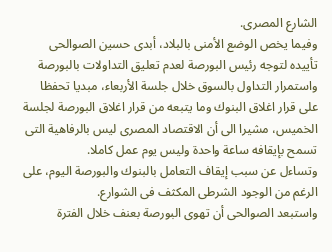الشارع المصرى.
وفيما يخص الوضع الأمنى بالبلاد، أبدى حسين الصوالحى تأييده لتوجه رئيس البورصة لعدم تعليق التداولات بالبورصة واستمرار التداول بالسوق خلال جلسة الأربعاء، مبديا تحفظا على قرار اغلاق البنوك وما يتبعه من قرار اغلاق البورصة لجلسة الخميس، مشيرا الى أن الاقتصاد المصرى ليس بالرفاهية التى تسمح بإيقافه ساعة واحدة وليس يوم عمل كاملا.
وتساءل عن سبب إيقاف التعامل بالبنوك والبورصة اليوم، على الرغم من الوجود الشرطى المكثف فى الشوارع.
واستبعد الصوالحى أن تهوى البورصة بعنف خلال الفترة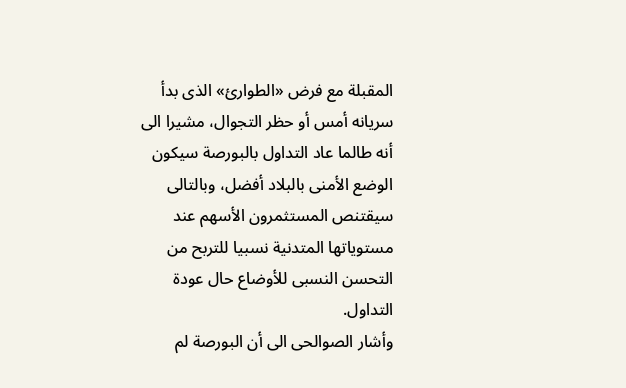المقبلة مع فرض «الطوارئ» الذى بدأ سريانه أمس أو حظر التجوال، مشيرا الى أنه طالما عاد التداول بالبورصة سيكون الوضع الأمنى بالبلاد أفضل، وبالتالى سيقتنص المستثمرون الأسهم عند مستوياتها المتدنية نسبيا للتربح من التحسن النسبى للأوضاع حال عودة التداول.
وأشار الصوالحى الى أن البورصة لم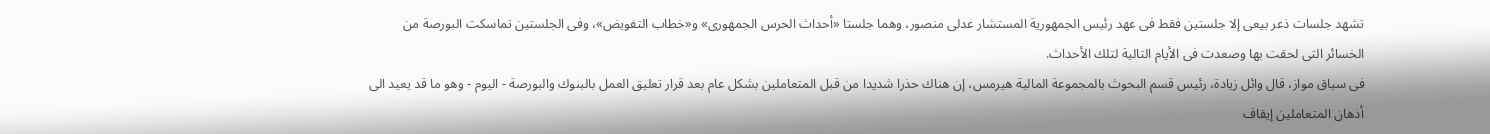تشهد جلسات ذعر بيعى إلا جلستين فقط فى عهد رئيس الجمهورية المستشار عدلى منصور، وهما جلستا «أحداث الحرس الجمهورى» و«خطاب التفويض»، وفى الجلستين تماسكت البورصة من الخسائر التى لحقت بها وصعدت فى الأيام التالية لتلك الأحداث.
فى سياق مواز، قال وائل زيادة، رئيس قسم البحوث بالمجموعة المالية هيرمس، إن هناك حذرا شديدا من قبل المتعاملين بشكل عام بعد قرار تعليق العمل بالبنوك والبورصة - اليوم - وهو ما قد يعيد الى أذهان المتعاملين إيقاف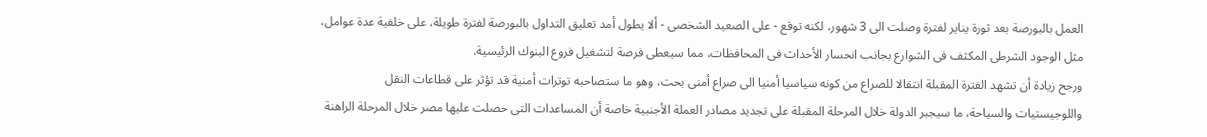العمل بالبورصة بعد ثورة يناير لفترة وصلت الى 3 شهور، لكنه توقع - على الصعيد الشخصى - ألا يطول أمد تعليق التداول بالبورصة لفترة طويلة، على خلفية عدة عوامل، مثل الوجود الشرطى المكثف فى الشوارع بجانب انحسار الأحداث فى المحافظات، مما سيعطى فرصة لتشغيل فروع البنوك الرئيسية.
ورجح زيادة أن تشهد الفترة المقبلة انتقالا للصراع من كونه سياسيا أمنيا الى صراع أمنى بحت، وهو ما ستصاحبه توترات أمنية قد تؤثر على قطاعات النقل واللوجيستيات والسياحة، ما سيجبر الدولة خلال المرحلة المقبلة على تجديد مصادر العملة الأجنبية خاصة أن المساعدات التى حصلت عليها مصر خلال المرحلة الراهنة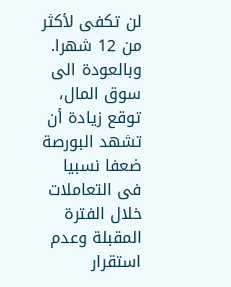لن تكفى لأكثر من 12 شهرا.
وبالعودة الى سوق المال، توقع زيادة أن تشهد البورصة ضعفا نسبيا فى التعاملات خلال الفترة المقبلة وعدم استقرار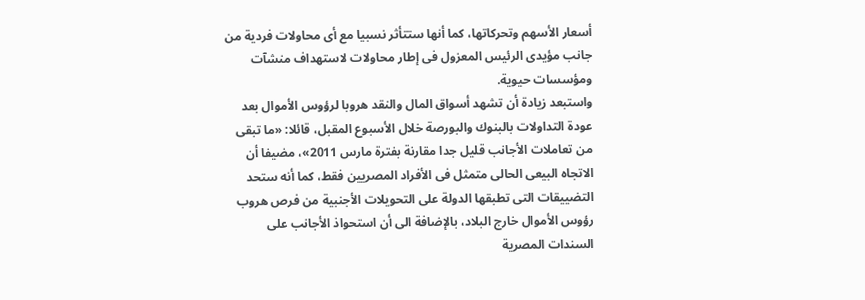أسعار الأسهم وتحركاتها، كما أنها ستتأثر نسبيا مع أى محاولات فردية من جانب مؤيدى الرئيس المعزول فى إطار محاولات لاستهداف منشآت ومؤسسات حيوية.
واستبعد زيادة أن تشهد أسواق المال والنقد هروبا لرؤوس الأموال بعد عودة التداولات بالبنوك والبورصة خلال الأسبوع المقبل، قائلا: «ما تبقى من تعاملات الأجانب قليل جدا مقارنة بفترة مارس 2011»، مضيفا أن الاتجاه البيعى الحالى متمثل فى الأفراد المصريين فقط، كما أنه ستحد التضييقات التى تطبقها الدولة على التحويلات الأجنبية من فرص هروب رؤوس الأموال خارج البلاد، بالإضافة الى أن استحواذ الأجانب على السندات المصرية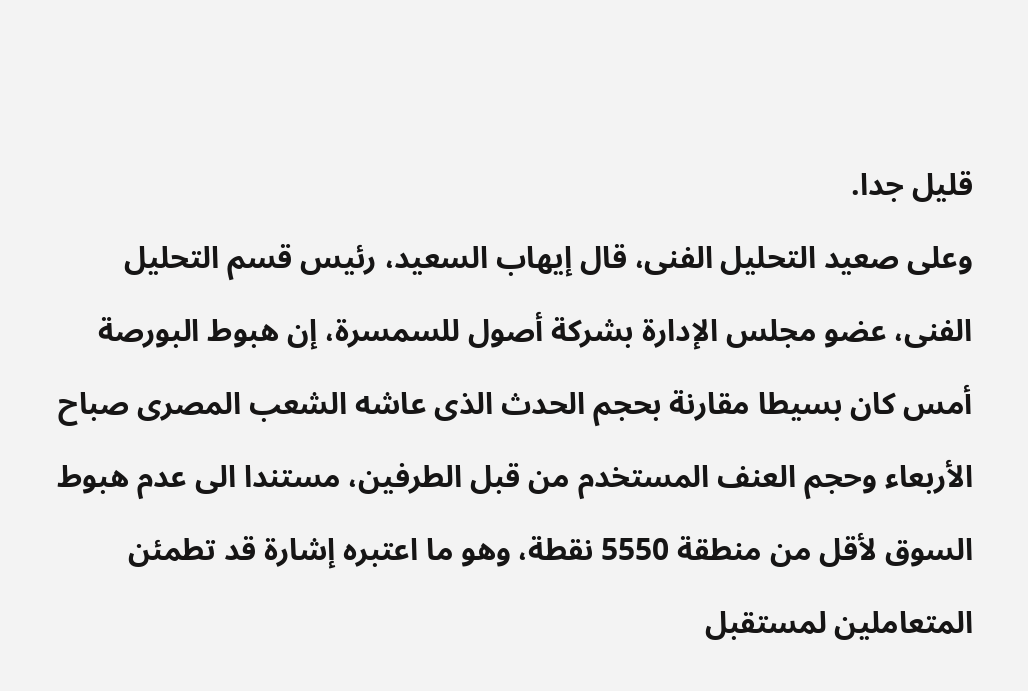قليل جدا.
وعلى صعيد التحليل الفنى، قال إيهاب السعيد، رئيس قسم التحليل الفنى، عضو مجلس الإدارة بشركة أصول للسمسرة، إن هبوط البورصة أمس كان بسيطا مقارنة بحجم الحدث الذى عاشه الشعب المصرى صباح الأربعاء وحجم العنف المستخدم من قبل الطرفين، مستندا الى عدم هبوط السوق لأقل من منطقة 5550 نقطة، وهو ما اعتبره إشارة قد تطمئن المتعاملين لمستقبل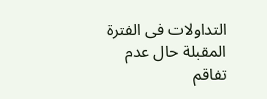التداولات فى الفترة المقبلة حال عدم تفاقم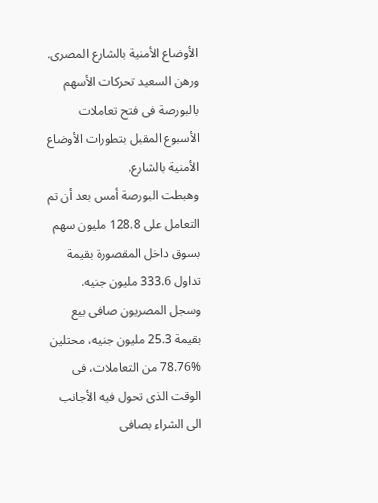الأوضاع الأمنية بالشارع المصرى.
ورهن السعيد تحركات الأسهم بالبورصة فى فتح تعاملات الأسبوع المقبل بتطورات الأوضاع الأمنية بالشارع.
وهبطت البورصة أمس بعد أن تم التعامل على 128.8 مليون سهم بسوق داخل المقصورة بقيمة تداول 333.6 مليون جنيه.
وسجل المصريون صافى بيع بقيمة 25.3 مليون جنيه، محتلين %78.76 من التعاملات، فى الوقت الذى تحول فيه الأجانب الى الشراء بصافى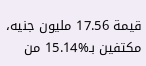قيمة 17.56 مليون جنيه، مكتفين بـ%15.14 من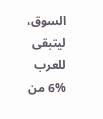السوق، ليتبقى للعرب %6 من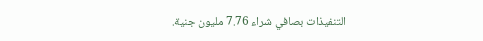التنفيذات بصافي شراء 7.76 مليون جنية.